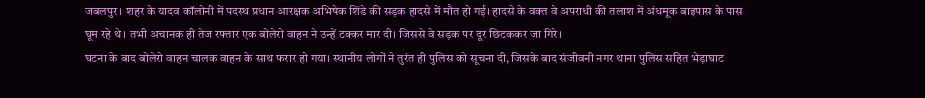जबलपुर। शहर के यादव कॉलोनी में पदस्थ प्रधान आरक्षक अभिषेक शिंडे की सड़क हादसे में मौत हो गई। हादसे के वक्त वे अपराधी की तलाश में अंधमूक बाइपास के पास घूम रहे थे। तभी अचानक ही तेज रफ्तार एक बोलेरो वाहन ने उन्हें टक्कर मार दी। जिससे वे सड़क पर दूर छिटककर जा गिरे।
घटना के बाद बोलेरो वाहन चालक वाहन के साथ फरार हो गया। स्थानीय लोगों ने तुरंत ही पुलिस को सूचना दी, जिसके बाद संजीवनी नगर थाना पुलिस सहित भेड़ाघाट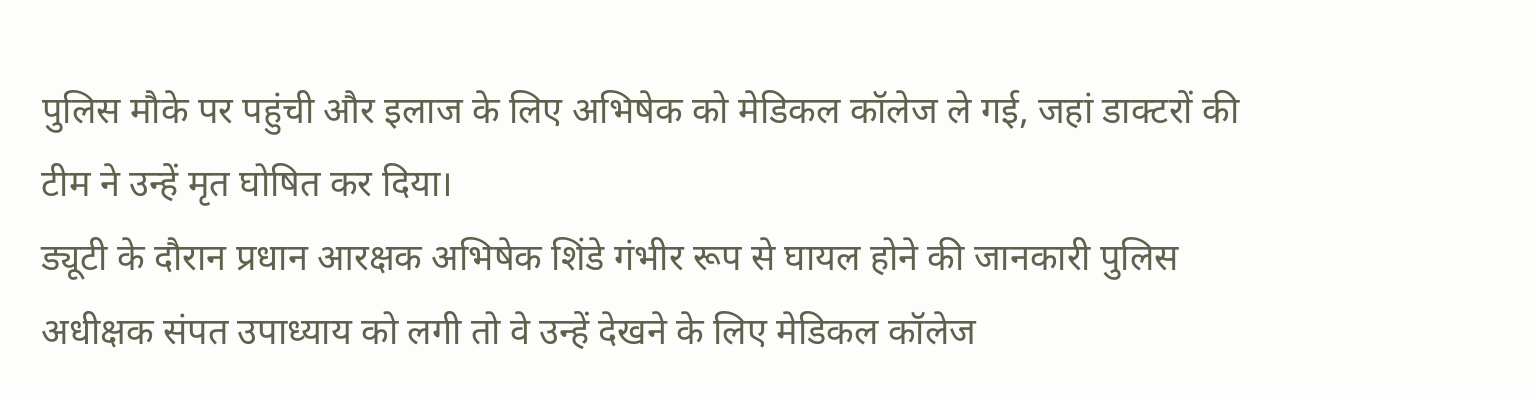पुलिस मौके पर पहुंची और इलाज के लिए अभिषेक को मेडिकल कॉलेज ले गई, जहां डाक्टरों की टीम ने उन्हें मृत घोषित कर दिया।
ड्यूटी के दौरान प्रधान आरक्षक अभिषेक शिंडे गंभीर रूप से घायल होने की जानकारी पुलिस अधीक्षक संपत उपाध्याय को लगी तो वे उन्हें देखने के लिए मेडिकल कॉलेज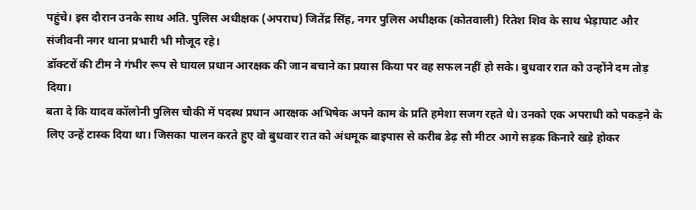पहुंचे। इस दौरान उनके साथ अति. पुलिस अधीक्षक (अपराध) जितेंद्र सिंह, नगर पुलिस अधीक्षक (कोतवाली) रितेश शिव के साथ भेड़ाघाट और संजीवनी नगर थाना प्रभारी भी मौजूद रहे।
डॉक्टरों की टीम ने गंभीर रूप से घायल प्रधान आरक्षक की जान बचाने का प्रयास किया पर वह सफल नहीं हो सके। बुधवार रात को उन्होंने दम तोड़ दिया।
बता दे कि यादव कॉलोनी पुलिस चौकी में पदस्थ प्रधान आरक्षक अभिषेक अपने काम के प्रति हमेशा सजग रहते थे। उनको एक अपराधी को पकड़ने के लिए उन्हें टास्क दिया था। जिसका पालन करते हुए वो बुधवार रात को अंधमूक बाइपास से करीब डेढ़ सौ मीटर आगे सड़क किनारे खड़े होकर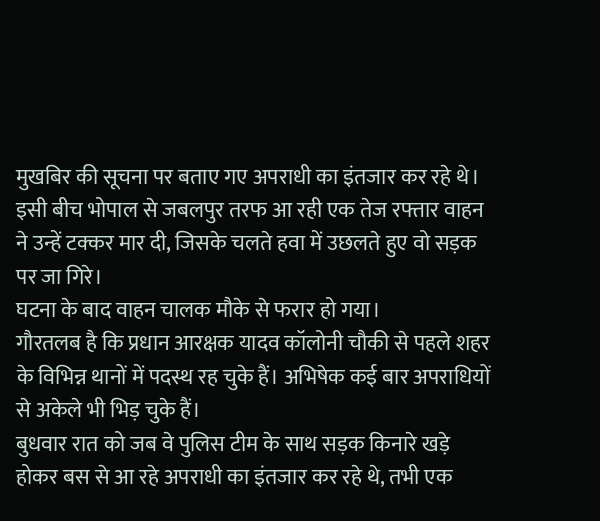मुखबिर की सूचना पर बताए गए अपराधी का इंतजार कर रहे थे।
इसी बीच भोपाल से जबलपुर तरफ आ रही एक तेज रफ्तार वाहन ने उन्हें टक्कर मार दी, जिसके चलते हवा में उछलते हुए वो सड़क पर जा गिरे।
घटना के बाद वाहन चालक मौके से फरार हो गया।
गौरतलब है कि प्रधान आरक्षक यादव कॉलोनी चौकी से पहले शहर के विभिन्न थानों में पदस्थ रह चुके हैं। अभिषेक कई बार अपराधियों से अकेले भी भिड़ चुके हैं।
बुधवार रात को जब वे पुलिस टीम के साथ सड़क किनारे खड़े होकर बस से आ रहे अपराधी का इंतजार कर रहे थे, तभी एक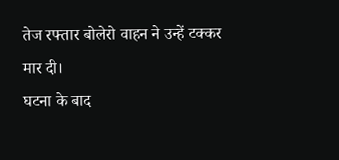तेज रफ्तार बोलेरो वाहन ने उन्हें टक्कर मार दी।
घटना के बाद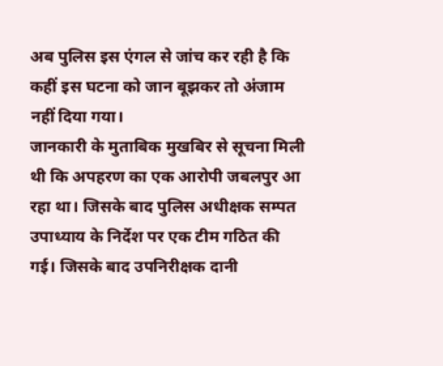अब पुलिस इस एंगल से जांच कर रही है कि कहीं इस घटना को जान बूझकर तो अंजाम नहीं दिया गया।
जानकारी के मुताबिक मुखबिर से सूचना मिली थी कि अपहरण का एक आरोपी जबलपुर आ रहा था। जिसके बाद पुलिस अधीक्षक सम्पत उपाध्याय के निर्देश पर एक टीम गठित की गई। जिसके बाद उपनिरीक्षक दानी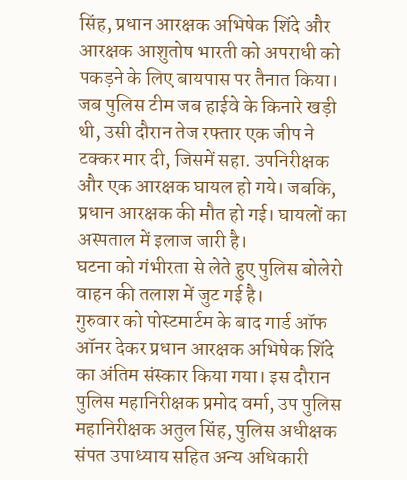सिंह, प्रधान आरक्षक अभिषेक शिंदे और आरक्षक आशुतोष भारती को अपराधी को पकड़ने के लिए बायपास पर तैनात किया।
जब पुलिस टीम जब हाईवे के किनारे खड़ी थी, उसी दौरान तेज रफ्तार एक जीप ने टक्कर मार दी, जिसमें सहा. उपनिरीक्षक और एक आरक्षक घायल हो गये। जबकि, प्रधान आरक्षक की मौत हो गई। घायलों का अस्पताल में इलाज जारी है।
घटना को गंभीरता से लेते हुए पुलिस बोलेरो वाहन की तलाश में जुट गई है।
गुरुवार को पोस्टमार्टम के बाद गार्ड ऑफ ऑनर देकर प्रधान आरक्षक अभिषेक शिंदे का अंतिम संस्कार किया गया। इस दौरान पुलिस महानिरीक्षक प्रमोद वर्मा, उप पुलिस महानिरीक्षक अतुल सिंह, पुलिस अधीक्षक संपत उपाध्याय सहित अन्य अधिकारी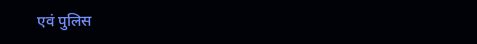एवं पुलिस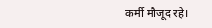कर्मी मौजूद रहे।